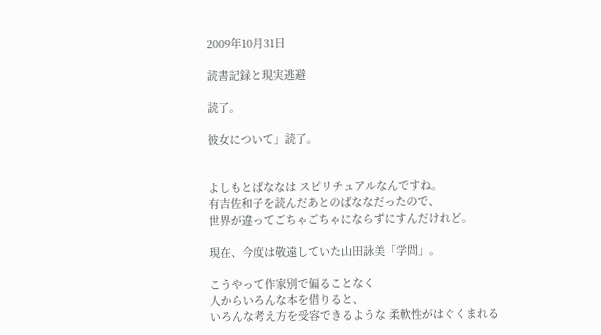2009年10月31日

読書記録と現実逃避

読了。

彼女について」読了。


よしもとばななは スピリチュアルなんですね。
有吉佐和子を読んだあとのばななだったので、
世界が違ってごちゃごちゃにならずにすんだけれど。

現在、今度は敬遠していた山田詠美「学問」。

こうやって作家別で偏ることなく
人からいろんな本を借りると、
いろんな考え方を受容できるような 柔軟性がはぐくまれる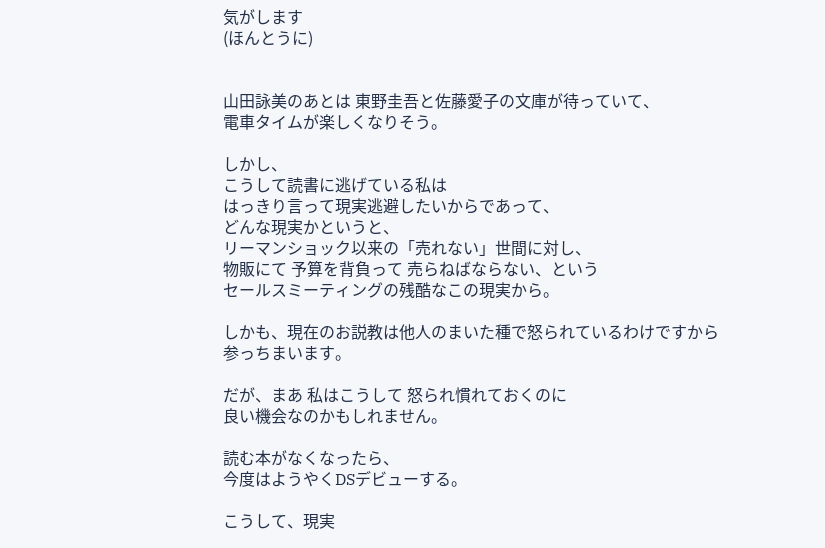気がします
(ほんとうに)


山田詠美のあとは 東野圭吾と佐藤愛子の文庫が待っていて、
電車タイムが楽しくなりそう。

しかし、
こうして読書に逃げている私は
はっきり言って現実逃避したいからであって、
どんな現実かというと、
リーマンショック以来の「売れない」世間に対し、
物販にて 予算を背負って 売らねばならない、という
セールスミーティングの残酷なこの現実から。

しかも、現在のお説教は他人のまいた種で怒られているわけですから
参っちまいます。

だが、まあ 私はこうして 怒られ慣れておくのに
良い機会なのかもしれません。

読む本がなくなったら、
今度はようやくDSデビューする。

こうして、現実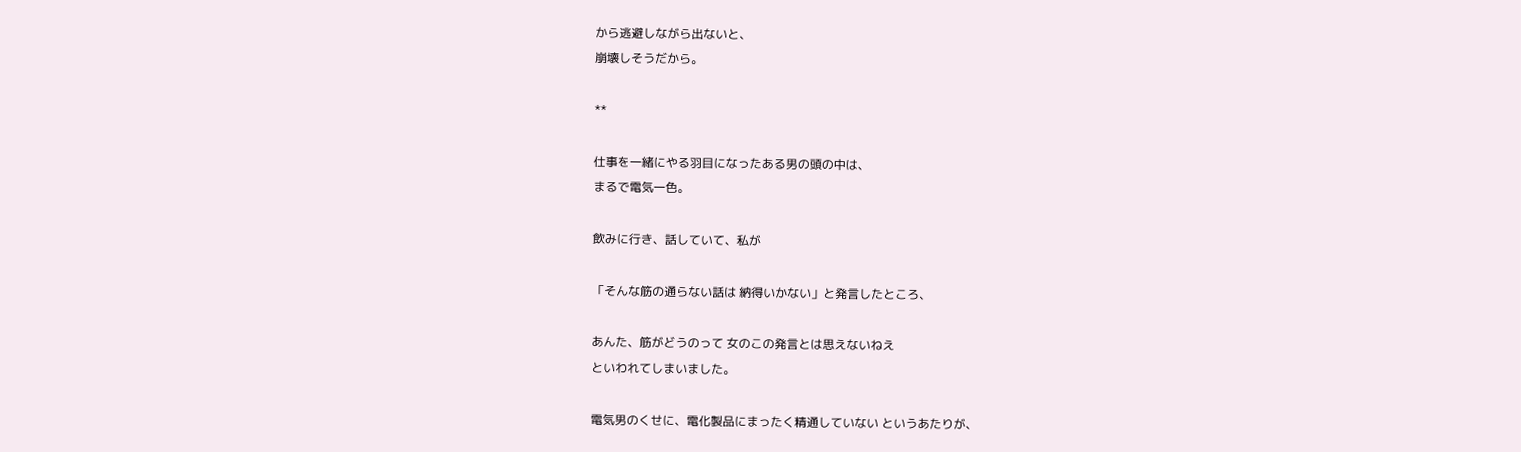から逃避しながら出ないと、
崩壊しそうだから。

**

仕事を一緒にやる羽目になったある男の頭の中は、
まるで電気一色。

飲みに行き、話していて、私が

「そんな筋の通らない話は 納得いかない」と発言したところ、

あんた、筋がどうのって 女のこの発言とは思えないねえ
といわれてしまいました。

電気男のくせに、電化製品にまったく精通していない というあたりが、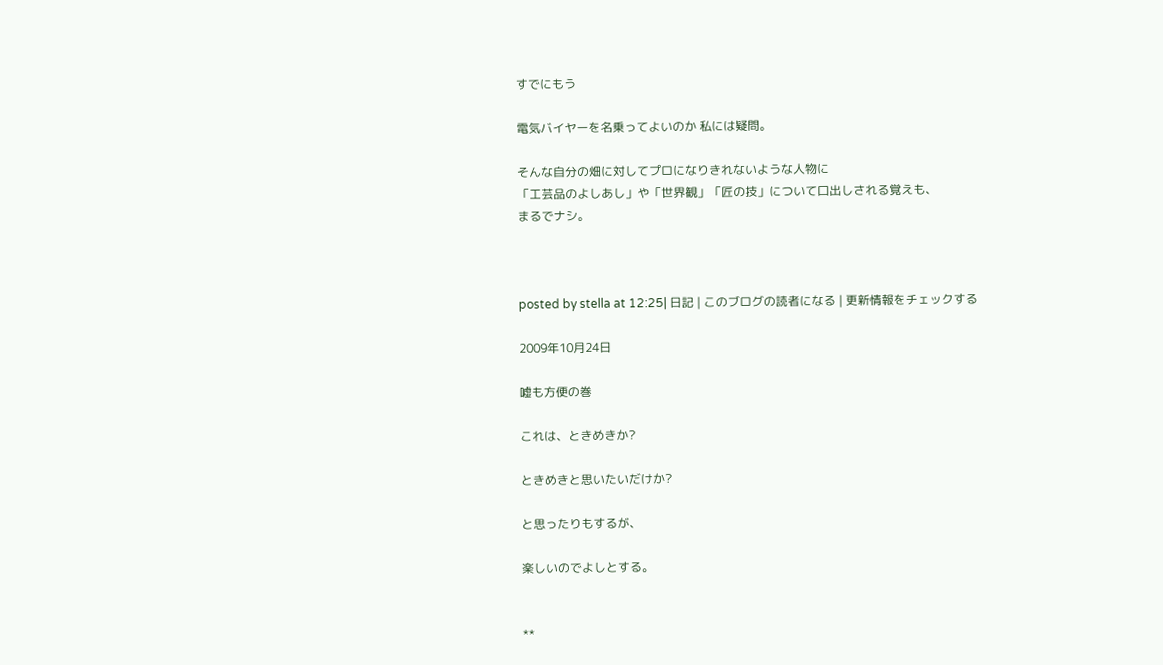すでにもう

電気バイヤーを名乗ってよいのか 私には疑問。

そんな自分の畑に対してプロになりきれないような人物に
「工芸品のよしあし」や「世界観」「匠の技」について口出しされる覚えも、
まるでナシ。



posted by stella at 12:25| 日記 | このブログの読者になる | 更新情報をチェックする

2009年10月24日

嘘も方便の巻

これは、ときめきか?

ときめきと思いたいだけか?

と思ったりもするが、

楽しいのでよしとする。


**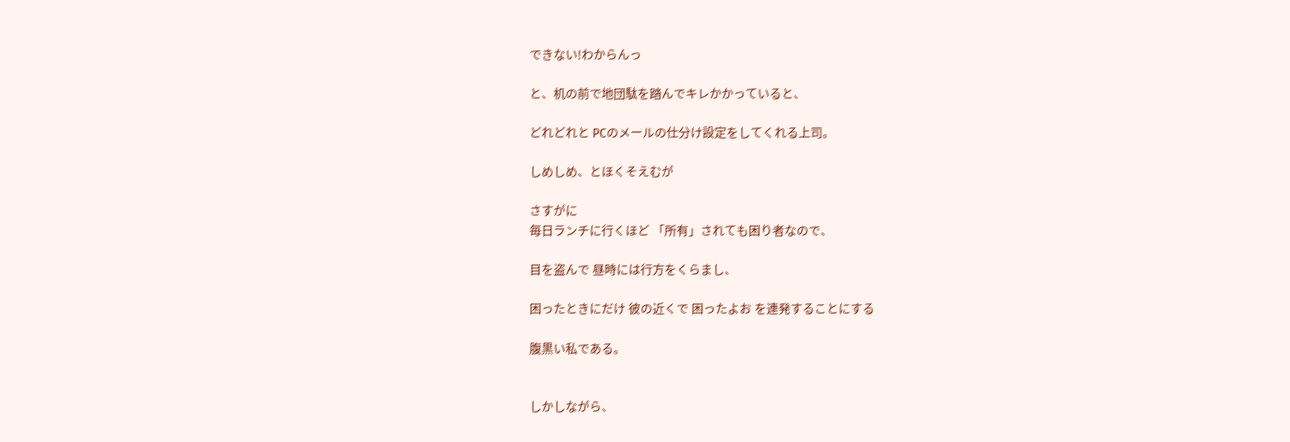できない!わからんっ

と、机の前で地団駄を踏んでキレかかっていると、

どれどれと PCのメールの仕分け設定をしてくれる上司。

しめしめ、とほくそえむが

さすがに
毎日ランチに行くほど 「所有」されても困り者なので、

目を盗んで 昼時には行方をくらまし、

困ったときにだけ 彼の近くで 困ったよお を連発することにする

腹黒い私である。


しかしながら、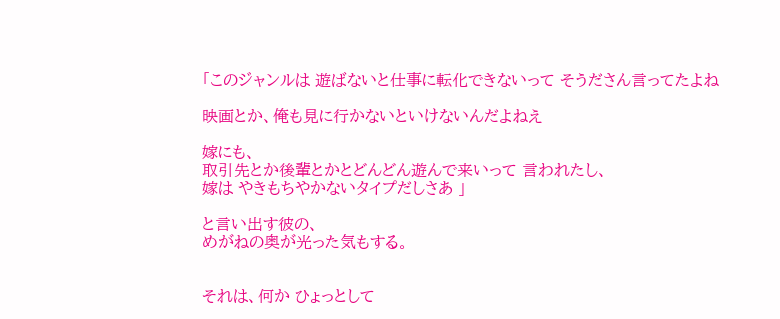「このジャンルは 遊ばないと仕事に転化できないって そうださん言ってたよね

映画とか、俺も見に行かないといけないんだよねえ

嫁にも、
取引先とか後輩とかとどんどん遊んで来いって 言われたし、
嫁は やきもちやかないタイプだしさあ 」

と言い出す彼の、
めがねの奥が光った気もする。


それは、何か ひょっとして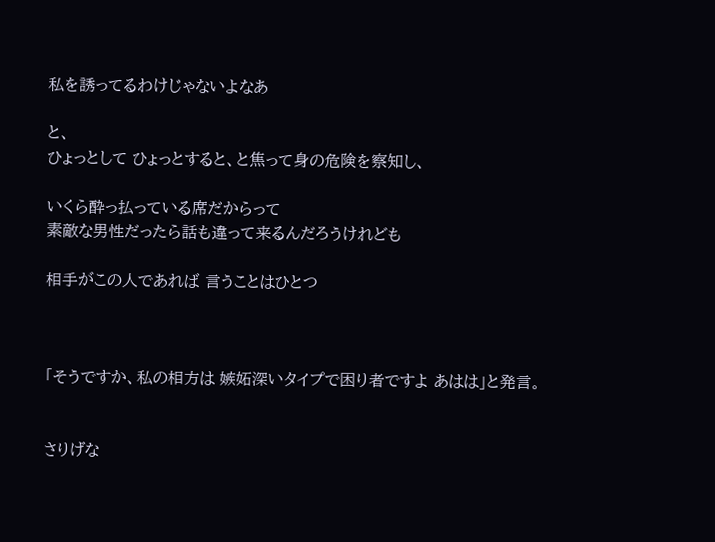私を誘ってるわけじゃないよなあ

と、
ひょっとして ひょっとすると、と焦って身の危険を察知し、

いくら酔っ払っている席だからって
素敵な男性だったら話も違って来るんだろうけれども

相手がこの人であれば 言うことはひとつ



「そうですか、私の相方は 嫉妬深いタイプで困り者ですよ あはは」と発言。


さりげな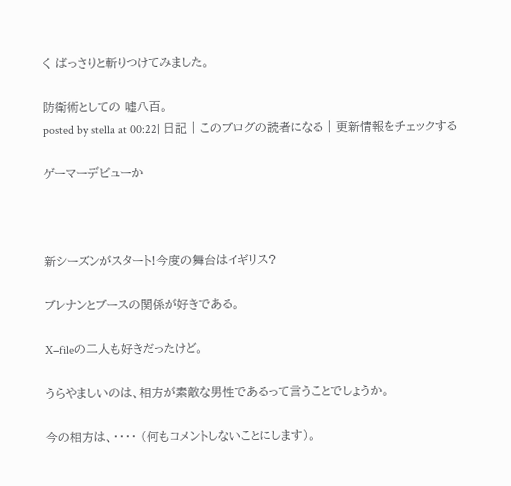く ばっさりと斬りつけてみました。

防衛術としての 嘘八百。
posted by stella at 00:22| 日記 | このブログの読者になる | 更新情報をチェックする

ゲーマーデビューか



新シーズンがスタート!今度の舞台はイギリス?

ブレナンとブースの関係が好きである。

X−fileの二人も好きだったけど。

うらやましいのは、相方が素敵な男性であるって言うことでしょうか。

今の相方は、・・・・ (何もコメントしないことにします)。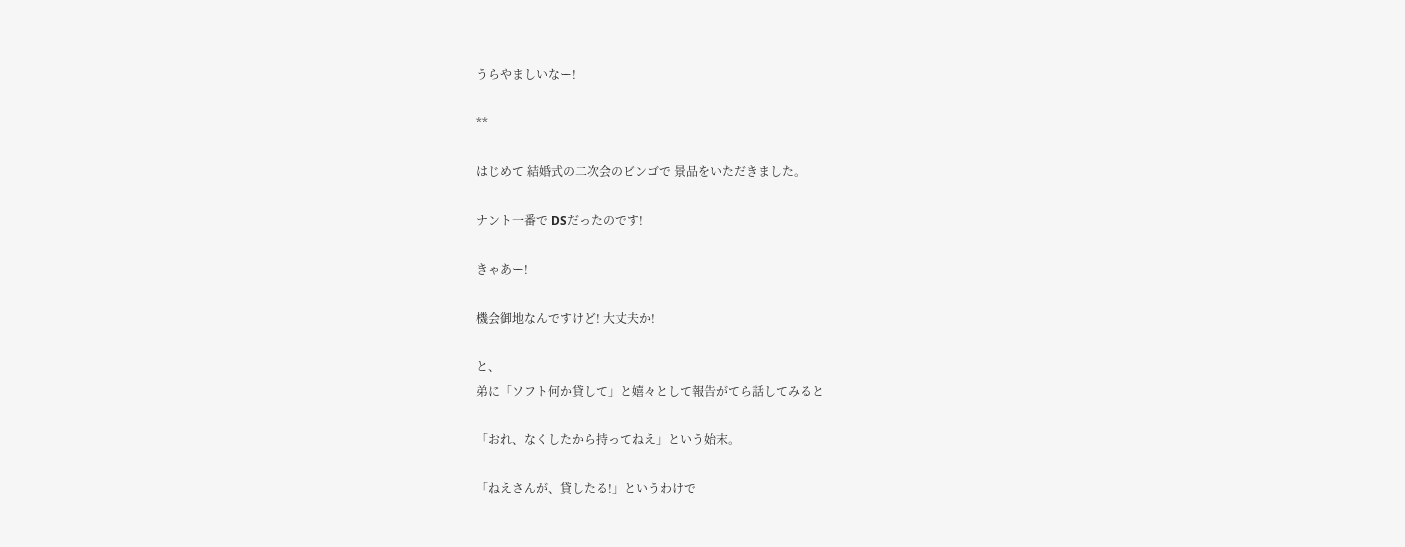うらやましいなー!

**

はじめて 結婚式の二次会のビンゴで 景品をいただきました。

ナント一番で DSだったのです!

きゃあー!

機会御地なんですけど! 大丈夫か!

と、
弟に「ソフト何か貸して」と嬉々として報告がてら話してみると

「おれ、なくしたから持ってねえ」という始末。

「ねえさんが、貸したる!」というわけで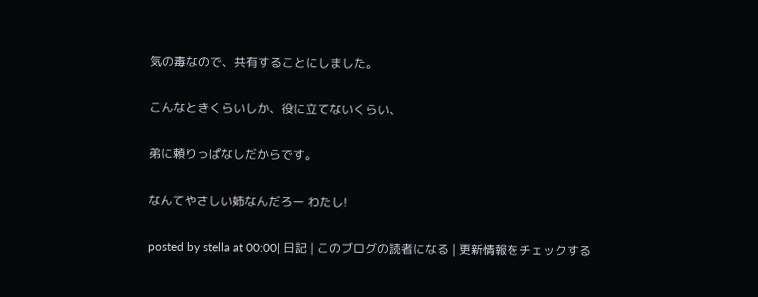気の毒なので、共有することにしました。

こんなときくらいしか、役に立てないくらい、

弟に頼りっぱなしだからです。

なんてやさしい姉なんだろー わたし!

posted by stella at 00:00| 日記 | このブログの読者になる | 更新情報をチェックする